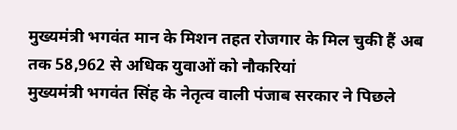मुख्यमंत्री भगवंत मान के मिशन तहत रोजगार के मिल चुकी हैं अब तक 58,962 से अधिक युवाओं को नौकरियां
मुख्यमंत्री भगवंत सिंह के नेतृत्व वाली पंजाब सरकार ने पिछले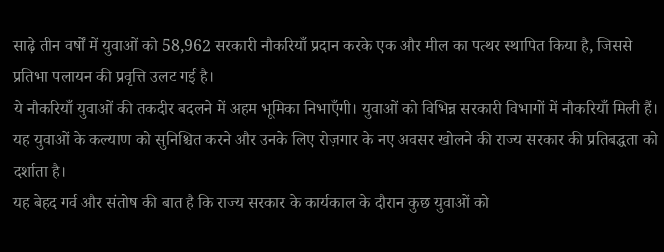साढ़े तीन वर्षों में युवाओं को 58,962 सरकारी नौकरियाँ प्रदान करके एक और मील का पत्थर स्थापित किया है, जिससे प्रतिभा पलायन की प्रवृत्ति उलट गई है।
ये नौकरियाँ युवाओं की तकदीर बदलने में अहम भूमिका निभाएँगी। युवाओं को विभिन्न सरकारी विभागों में नौकरियाँ मिली हैं। यह युवाओं के कल्याण को सुनिश्चित करने और उनके लिए रोज़गार के नए अवसर खोलने की राज्य सरकार की प्रतिबद्धता को दर्शाता है।
यह बेहद गर्व और संतोष की बात है कि राज्य सरकार के कार्यकाल के दौरान कुछ युवाओं को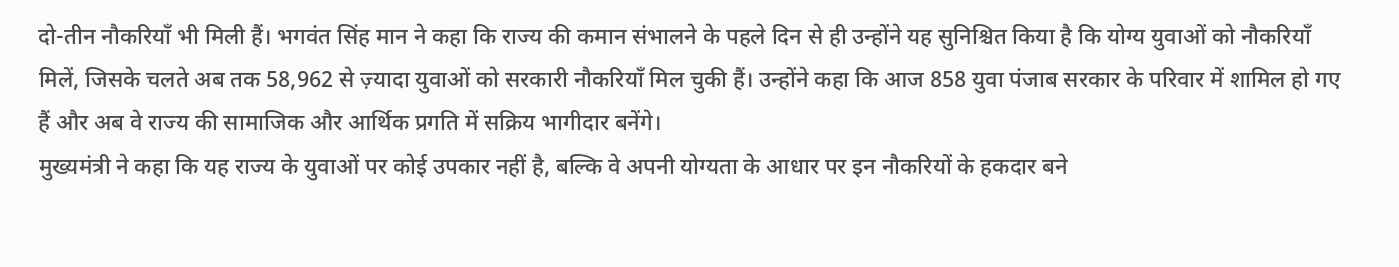दो-तीन नौकरियाँ भी मिली हैं। भगवंत सिंह मान ने कहा कि राज्य की कमान संभालने के पहले दिन से ही उन्होंने यह सुनिश्चित किया है कि योग्य युवाओं को नौकरियाँ मिलें, जिसके चलते अब तक 58,962 से ज़्यादा युवाओं को सरकारी नौकरियाँ मिल चुकी हैं। उन्होंने कहा कि आज 858 युवा पंजाब सरकार के परिवार में शामिल हो गए हैं और अब वे राज्य की सामाजिक और आर्थिक प्रगति में सक्रिय भागीदार बनेंगे।
मुख्यमंत्री ने कहा कि यह राज्य के युवाओं पर कोई उपकार नहीं है, बल्कि वे अपनी योग्यता के आधार पर इन नौकरियों के हकदार बने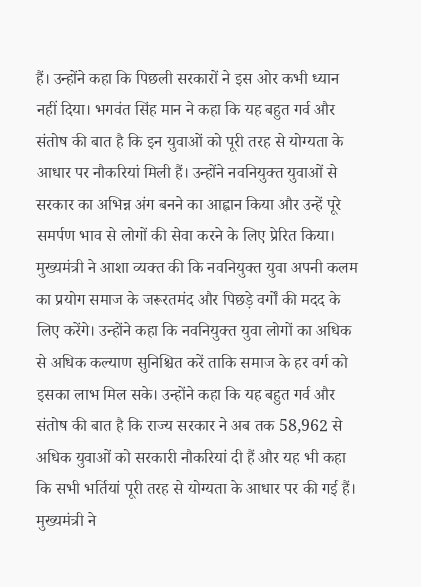हैं। उन्होंने कहा कि पिछली सरकारों ने इस ओर कभी ध्यान नहीं दिया। भगवंत सिंह मान ने कहा कि यह बहुत गर्व और संतोष की बात है कि इन युवाओं को पूरी तरह से योग्यता के आधार पर नौकरियां मिली हैं। उन्होंने नवनियुक्त युवाओं से सरकार का अभिन्न अंग बनने का आह्वान किया और उन्हें पूरे समर्पण भाव से लोगों की सेवा करने के लिए प्रेरित किया।
मुख्यमंत्री ने आशा व्यक्त की कि नवनियुक्त युवा अपनी कलम का प्रयोग समाज के जरूरतमंद और पिछड़े वर्गों की मदद के लिए करेंगे। उन्होंने कहा कि नवनियुक्त युवा लोगों का अधिक से अधिक कल्याण सुनिश्चित करें ताकि समाज के हर वर्ग को इसका लाभ मिल सके। उन्होंने कहा कि यह बहुत गर्व और संतोष की बात है कि राज्य सरकार ने अब तक 58,962 से अधिक युवाओं को सरकारी नौकरियां दी हैं और यह भी कहा कि सभी भर्तियां पूरी तरह से योग्यता के आधार पर की गई हैं।
मुख्यमंत्री ने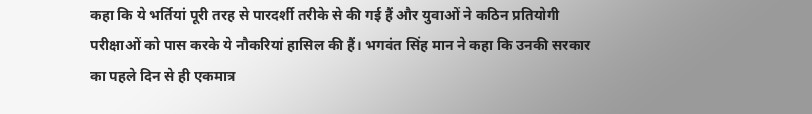कहा कि ये भर्तियां पूरी तरह से पारदर्शी तरीके से की गई हैं और युवाओं ने कठिन प्रतियोगी परीक्षाओं को पास करके ये नौकरियां हासिल की हैं। भगवंत सिंह मान ने कहा कि उनकी सरकार का पहले दिन से ही एकमात्र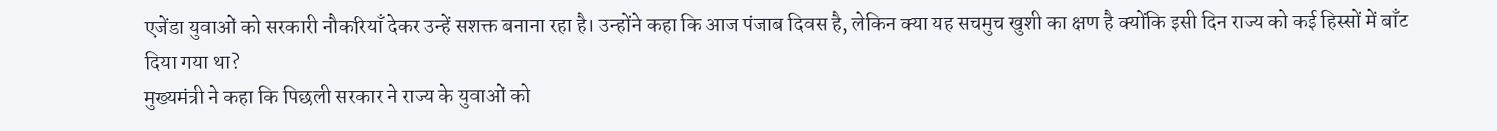एजेंडा युवाओं को सरकारी नौकरियाँ देकर उन्हें सशक्त बनाना रहा है। उन्होंने कहा कि आज पंजाब दिवस है, लेकिन क्या यह सचमुच खुशी का क्षण है क्योंकि इसी दिन राज्य को कई हिस्सों में बाँट दिया गया था?
मुख्यमंत्री ने कहा कि पिछली सरकार ने राज्य के युवाओं को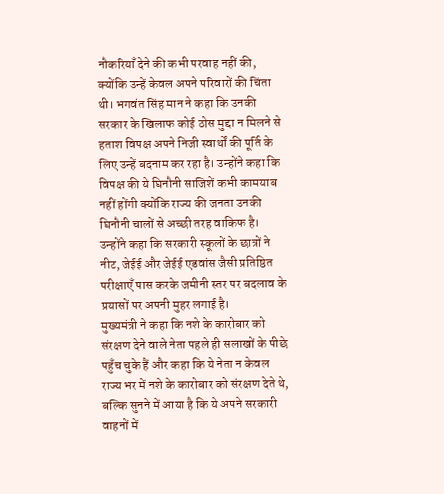नौकरियाँ देने की कभी परवाह नहीं की, क्योंकि उन्हें केवल अपने परिवारों की चिंता थी। भगवंत सिंह मान ने कहा कि उनकी सरकार के खिलाफ कोई ठोस मुद्दा न मिलने से हताश विपक्ष अपने निजी स्वार्थों की पूर्ति के लिए उन्हें बदनाम कर रहा है। उन्होंने कहा कि विपक्ष की ये घिनौनी साजिशें कभी कामयाब नहीं होंगी क्योंकि राज्य की जनता उनकी घिनौनी चालों से अच्छी तरह वाकिफ है। उन्होंने कहा कि सरकारी स्कूलों के छात्रों ने नीट, जेईई और जेईई एडवांस जैसी प्रतिष्ठित परीक्षाएँ पास करके जमीनी स्तर पर बदलाव के प्रयासों पर अपनी मुहर लगाई है।
मुख्यमंत्री ने कहा कि नशे के कारोबार को संरक्षण देने वाले नेता पहले ही सलाखों के पीछे पहुँच चुके हैं और कहा कि ये नेता न केवल राज्य भर में नशे के कारोबार को संरक्षण देते थे, बल्कि सुनने में आया है कि ये अपने सरकारी वाहनों में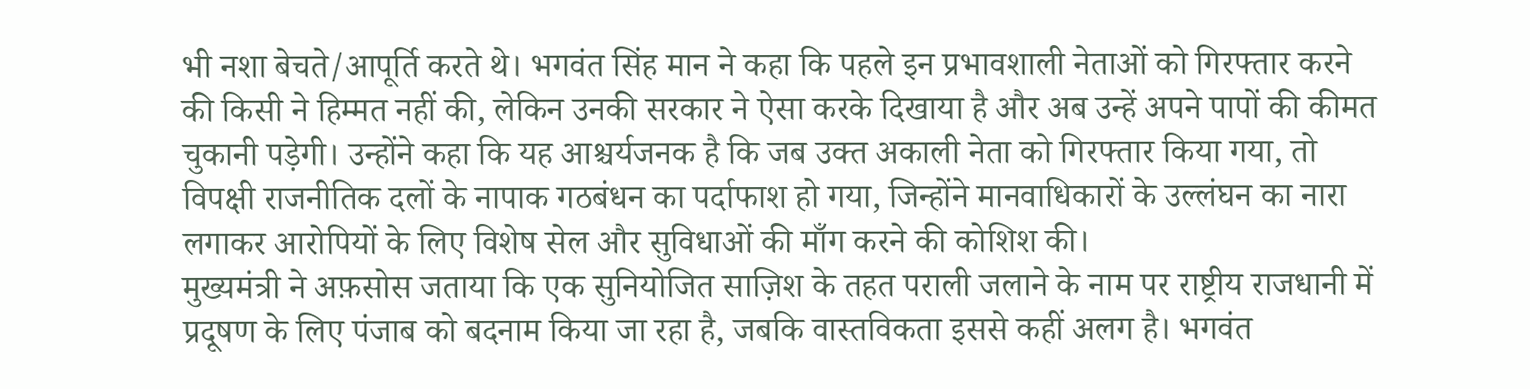भी नशा बेचते/आपूर्ति करते थे। भगवंत सिंह मान ने कहा कि पहले इन प्रभावशाली नेताओं को गिरफ्तार करने की किसी ने हिम्मत नहीं की, लेकिन उनकी सरकार ने ऐसा करके दिखाया है और अब उन्हें अपने पापों की कीमत चुकानी पड़ेगी। उन्होंने कहा कि यह आश्चर्यजनक है कि जब उक्त अकाली नेता को गिरफ्तार किया गया, तो विपक्षी राजनीतिक दलों के नापाक गठबंधन का पर्दाफाश हो गया, जिन्होंने मानवाधिकारों के उल्लंघन का नारा लगाकर आरोपियों के लिए विशेष सेल और सुविधाओं की माँग करने की कोशिश की।
मुख्यमंत्री ने अफ़सोस जताया कि एक सुनियोजित साज़िश के तहत पराली जलाने के नाम पर राष्ट्रीय राजधानी में प्रदूषण के लिए पंजाब को बदनाम किया जा रहा है, जबकि वास्तविकता इससे कहीं अलग है। भगवंत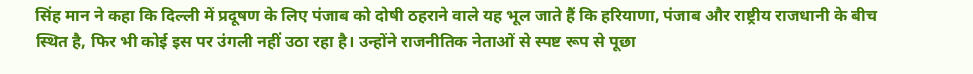सिंह मान ने कहा कि दिल्ली में प्रदूषण के लिए पंजाब को दोषी ठहराने वाले यह भूल जाते हैं कि हरियाणा, पंजाब और राष्ट्रीय राजधानी के बीच स्थित है, फिर भी कोई इस पर उंगली नहीं उठा रहा है। उन्होंने राजनीतिक नेताओं से स्पष्ट रूप से पूछा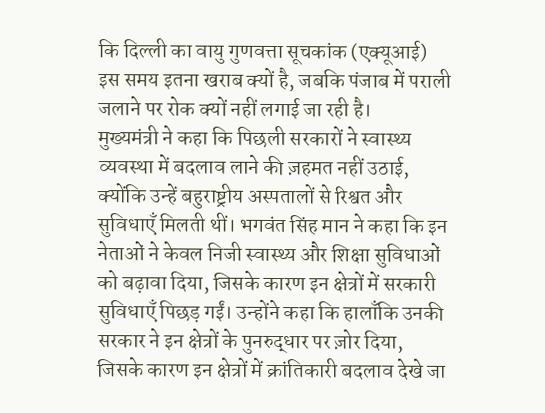कि दिल्ली का वायु गुणवत्ता सूचकांक (एक्यूआई) इस समय इतना खराब क्यों है, जबकि पंजाब में पराली जलाने पर रोक क्यों नहीं लगाई जा रही है।
मुख्यमंत्री ने कहा कि पिछली सरकारों ने स्वास्थ्य व्यवस्था में बदलाव लाने की ज़हमत नहीं उठाई, क्योंकि उन्हें बहुराष्ट्रीय अस्पतालों से रिश्वत और सुविधाएँ मिलती थीं। भगवंत सिंह मान ने कहा कि इन नेताओं ने केवल निजी स्वास्थ्य और शिक्षा सुविधाओं को बढ़ावा दिया, जिसके कारण इन क्षेत्रों में सरकारी सुविधाएँ पिछड़ गईं। उन्होंने कहा कि हालाँकि उनकी सरकार ने इन क्षेत्रों के पुनरुद्धार पर ज़ोर दिया, जिसके कारण इन क्षेत्रों में क्रांतिकारी बदलाव देखे जा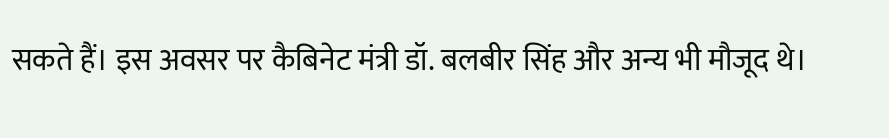सकते हैं। इस अवसर पर कैबिनेट मंत्री डॉ. बलबीर सिंह और अन्य भी मौजूद थे।